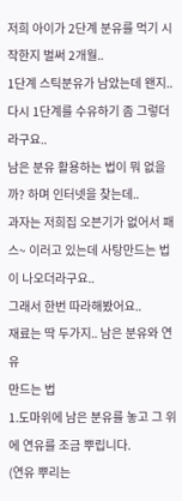저희 아이가 2단계 분유를 먹기 시작한지 벌써 2개월..
1단계 스틱분유가 남았는데 왠지.. 다시 1단계를 수유하기 좀 그렇더라구요..
남은 분유 활용하는 법이 뭐 없을까? 하며 인터넷을 찾는데..
과자는 저희집 오븐기가 없어서 패스~ 이러고 있는데 사탕만드는 법이 나오더라구요..
그래서 한번 따라해봤어요..
재료는 딱 두가지.. 남은 분유와 연유
만드는 법
1.도마위에 남은 분유를 놓고 그 위에 연유를 조금 뿌립니다.
(연유 뿌리는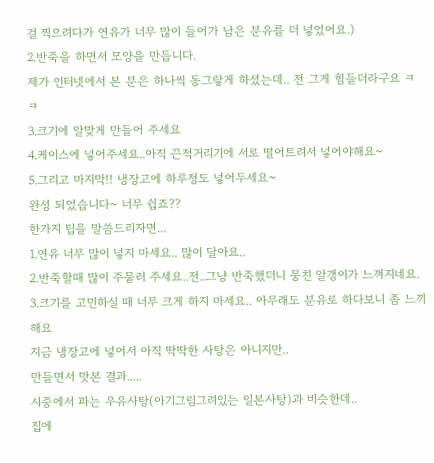걸 찍으려다가 연유가 너무 많이 들어가 남은 분유를 더 넣었어요.)
2.반죽을 하면서 모양을 만듭니다.
제가 인터넷에서 본 분은 하나씩 동그랗게 하셨는데.. 전 그게 힘들더라구요 ㅋㅋ
3.크기에 알맞게 만들어 주세요
4.케이스에 넣어주세요..아직 끈적거리기에 서로 떨어트려서 넣어야해요~
5.그리고 마지막!! 냉장고에 하루정도 넣어두세요~
완성 되었습니다~ 너무 쉽죠??
한가지 팁을 말씀드리자면...
1.연유 너무 많이 넣지 마세요.. 많이 달아요..
2.반죽할때 많이 주물러 주세요..전..그냥 반죽했더니 뭉친 알갱이가 느껴지네요.
3.크기를 고민하실 때 너무 크게 하지 마세요.. 아무래도 분유로 하다보니 좀 느끼해요
지금 냉장고에 넣어서 아직 딱딱한 사탕은 아니지만..
만들면서 맛본 결과.....
시중에서 파는 우유사탕(아기그림그려있는 일본사탕)과 비슷한데..
집에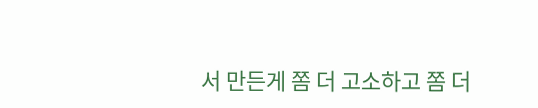서 만든게 쫌 더 고소하고 쫌 더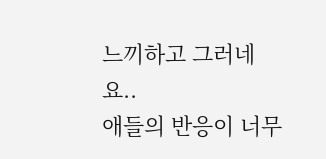느끼하고 그러네요..
애들의 반응이 너무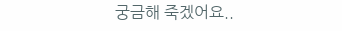궁금해 죽겠어요..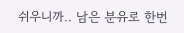쉬우니까.. 남은 분유로 한번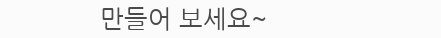만들어 보세요~